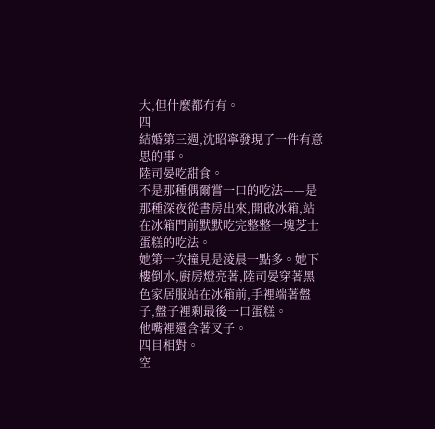大,但什麼都冇有。
四
結婚第三週,沈昭寧發現了一件有意思的事。
陸司晏吃甜食。
不是那種偶爾嘗一口的吃法——是那種深夜從書房出來,開啟冰箱,站在冰箱門前默默吃完整整一塊芝士蛋糕的吃法。
她第一次撞見是淩晨一點多。她下樓倒水,廚房燈亮著,陸司晏穿著黑色家居服站在冰箱前,手裡端著盤子,盤子裡剩最後一口蛋糕。
他嘴裡還含著叉子。
四目相對。
空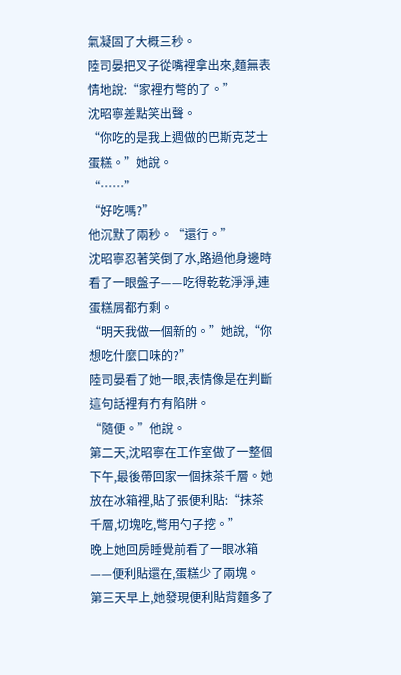氣凝固了大概三秒。
陸司晏把叉子從嘴裡拿出來,麵無表情地說:“家裡冇彆的了。”
沈昭寧差點笑出聲。
“你吃的是我上週做的巴斯克芝士蛋糕。”她說。
“……”
“好吃嗎?”
他沉默了兩秒。“還行。”
沈昭寧忍著笑倒了水,路過他身邊時看了一眼盤子——吃得乾乾淨淨,連蛋糕屑都冇剩。
“明天我做一個新的。”她說,“你想吃什麼口味的?”
陸司晏看了她一眼,表情像是在判斷這句話裡有冇有陷阱。
“隨便。”他說。
第二天,沈昭寧在工作室做了一整個下午,最後帶回家一個抹茶千層。她放在冰箱裡,貼了張便利貼:“抹茶千層,切塊吃,彆用勺子挖。”
晚上她回房睡覺前看了一眼冰箱——便利貼還在,蛋糕少了兩塊。
第三天早上,她發現便利貼背麵多了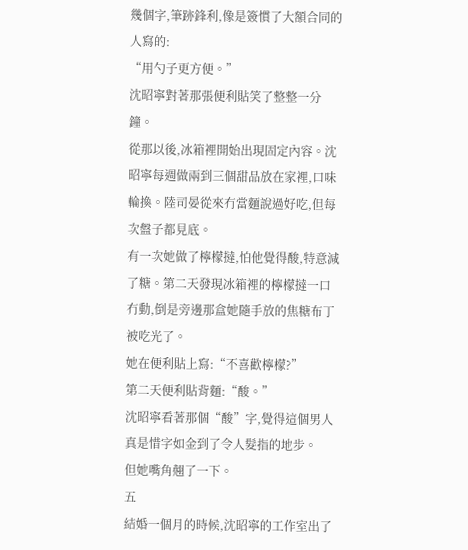幾個字,筆跡鋒利,像是簽慣了大額合同的人寫的:
“用勺子更方便。”
沈昭寧對著那張便利貼笑了整整一分鐘。
從那以後,冰箱裡開始出現固定內容。沈昭寧每週做兩到三個甜品放在家裡,口味輪換。陸司晏從來冇當麵說過好吃,但每次盤子都見底。
有一次她做了檸檬撻,怕他覺得酸,特意減了糖。第二天發現冰箱裡的檸檬撻一口冇動,倒是旁邊那盒她隨手放的焦糖布丁被吃光了。
她在便利貼上寫:“不喜歡檸檬?”
第二天便利貼背麵:“酸。”
沈昭寧看著那個“酸”字,覺得這個男人真是惜字如金到了令人髮指的地步。
但她嘴角翹了一下。
五
結婚一個月的時候,沈昭寧的工作室出了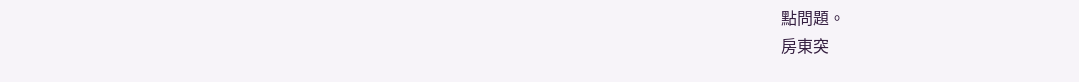點問題。
房東突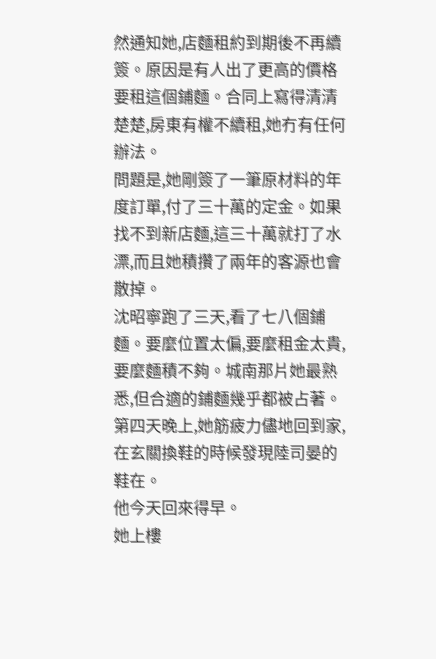然通知她,店麵租約到期後不再續簽。原因是有人出了更高的價格要租這個鋪麵。合同上寫得清清楚楚,房東有權不續租,她冇有任何辦法。
問題是,她剛簽了一筆原材料的年度訂單,付了三十萬的定金。如果找不到新店麵,這三十萬就打了水漂,而且她積攢了兩年的客源也會散掉。
沈昭寧跑了三天,看了七八個鋪麵。要麼位置太偏,要麼租金太貴,要麼麵積不夠。城南那片她最熟悉,但合適的鋪麵幾乎都被占著。
第四天晚上,她筋疲力儘地回到家,在玄關換鞋的時候發現陸司晏的鞋在。
他今天回來得早。
她上樓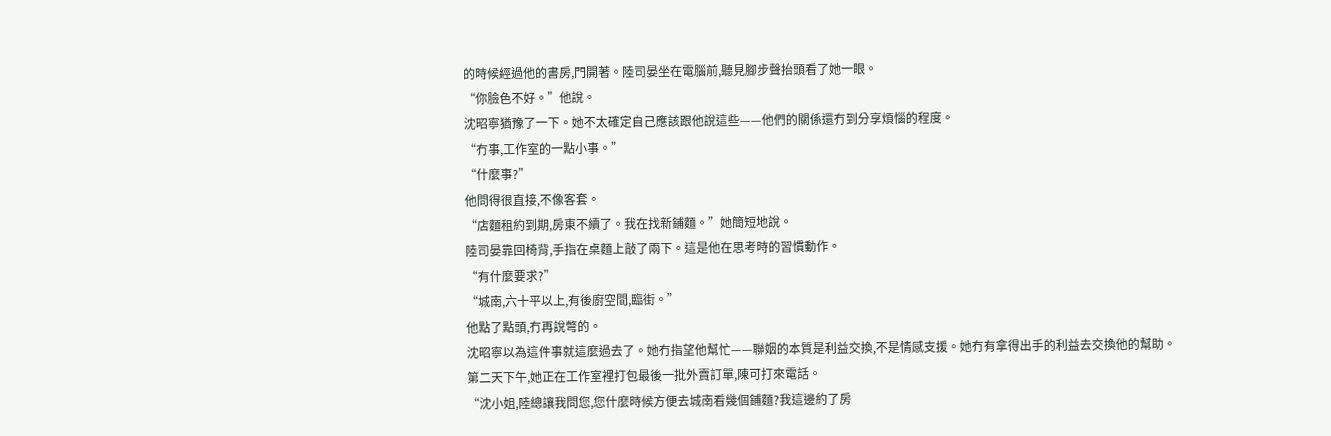的時候經過他的書房,門開著。陸司晏坐在電腦前,聽見腳步聲抬頭看了她一眼。
“你臉色不好。”他說。
沈昭寧猶豫了一下。她不太確定自己應該跟他說這些——他們的關係還冇到分享煩惱的程度。
“冇事,工作室的一點小事。”
“什麼事?”
他問得很直接,不像客套。
“店麵租約到期,房東不續了。我在找新鋪麵。”她簡短地說。
陸司晏靠回椅背,手指在桌麵上敲了兩下。這是他在思考時的習慣動作。
“有什麼要求?”
“城南,六十平以上,有後廚空間,臨街。”
他點了點頭,冇再說彆的。
沈昭寧以為這件事就這麼過去了。她冇指望他幫忙——聯姻的本質是利益交換,不是情感支援。她冇有拿得出手的利益去交換他的幫助。
第二天下午,她正在工作室裡打包最後一批外賣訂單,陳可打來電話。
“沈小姐,陸總讓我問您,您什麼時候方便去城南看幾個鋪麵?我這邊約了房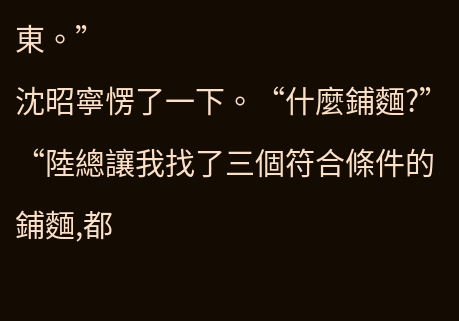東。”
沈昭寧愣了一下。“什麼鋪麵?”
“陸總讓我找了三個符合條件的鋪麵,都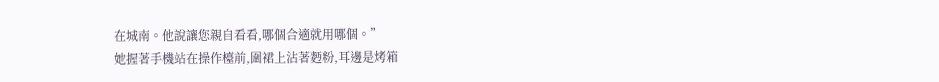在城南。他說讓您親自看看,哪個合適就用哪個。”
她握著手機站在操作檯前,圍裙上沾著麪粉,耳邊是烤箱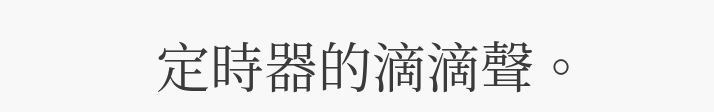定時器的滴滴聲。